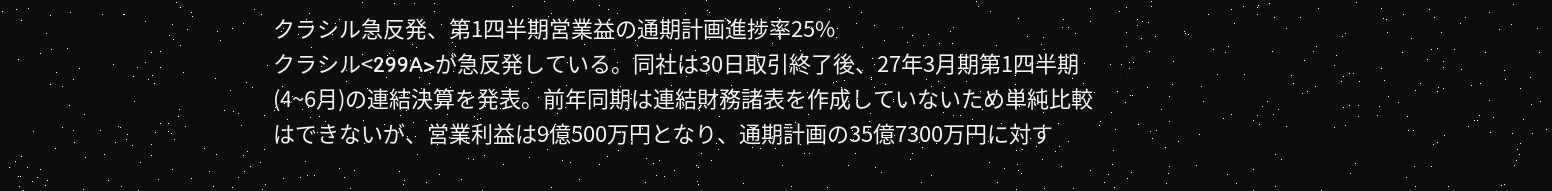クラシル急反発、第1四半期営業益の通期計画進捗率25%
クラシル<299A>が急反発している。同社は30日取引終了後、27年3月期第1四半期(4~6月)の連結決算を発表。前年同期は連結財務諸表を作成していないため単純比較はできないが、営業利益は9億500万円となり、通期計画の35億7300万円に対す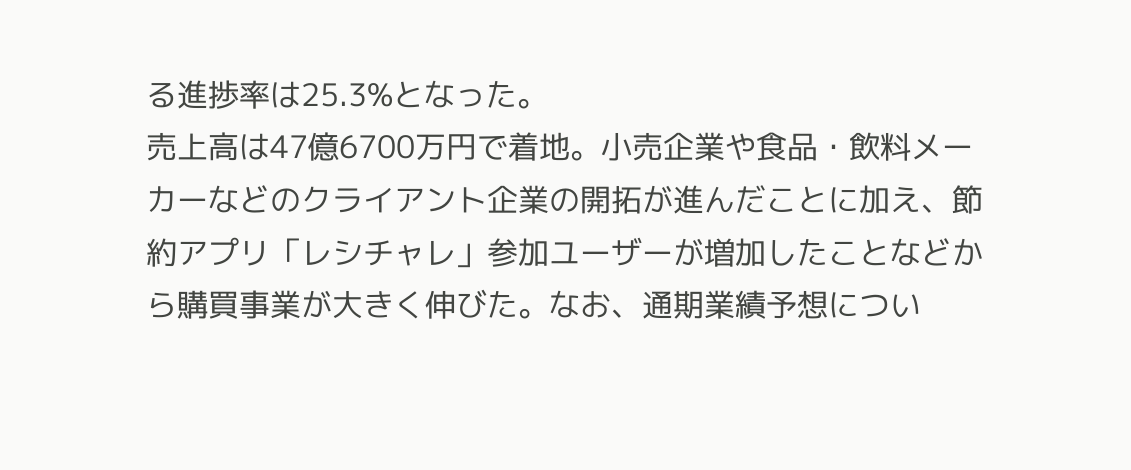る進捗率は25.3%となった。
売上高は47億6700万円で着地。小売企業や食品・飲料メーカーなどのクライアント企業の開拓が進んだことに加え、節約アプリ「レシチャレ」参加ユーザーが増加したことなどから購買事業が大きく伸びた。なお、通期業績予想につい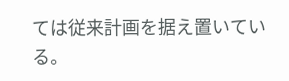ては従来計画を据え置いている。